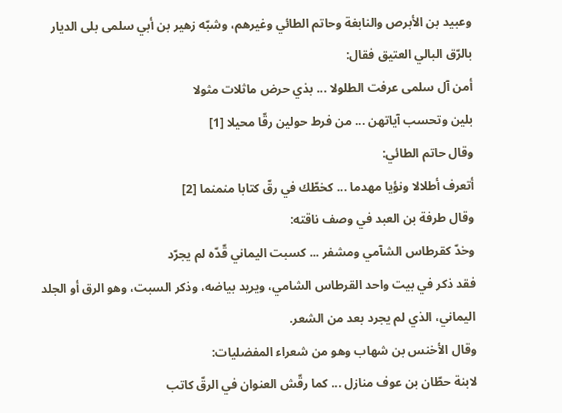وعبيد بن الأبرص والنابغة وحاتم الطائي وغيرهم، وشبّه زهير بن أبي سلمى بلى الديار بالرّق البالي العتيق فقال:
أمن آل سلمى عرفت الطلولا ... بذي حرض ماثلات مثولا
بلين وتحسب آياتهن ... من فرط حولين رقّا محيلا [1]
وقال حاتم الطائي:
أتعرف أطلالا ونؤيا مهدما ... كخطّك في رقّ كتابا منمنما [2]
وقال طرفة بن العبد في وصف ناقته:
وخدّ كقرطاس الشآمي ومشفر ... كسبت اليماني قّدّه لم يجرّد
فقد ذكر في بيت واحد القرطاس الشامي، ويريد بياضه، وذكر السبت، وهو الرق أو الجلد اليماني، الذي لم يجرد بعد من الشعر.
وقال الأخنس بن شهاب وهو من شعراء المفضليات:
لابنة حطّان بن عوف منازل ... كما رقّش العنوان في الرقّ كاتب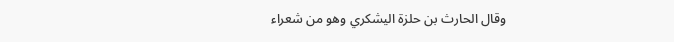وقال الحارث بن حلزة اليشكري وهو من شعراء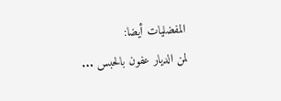المفضليات أيضا:
لمن الديار عفون بالحبس ...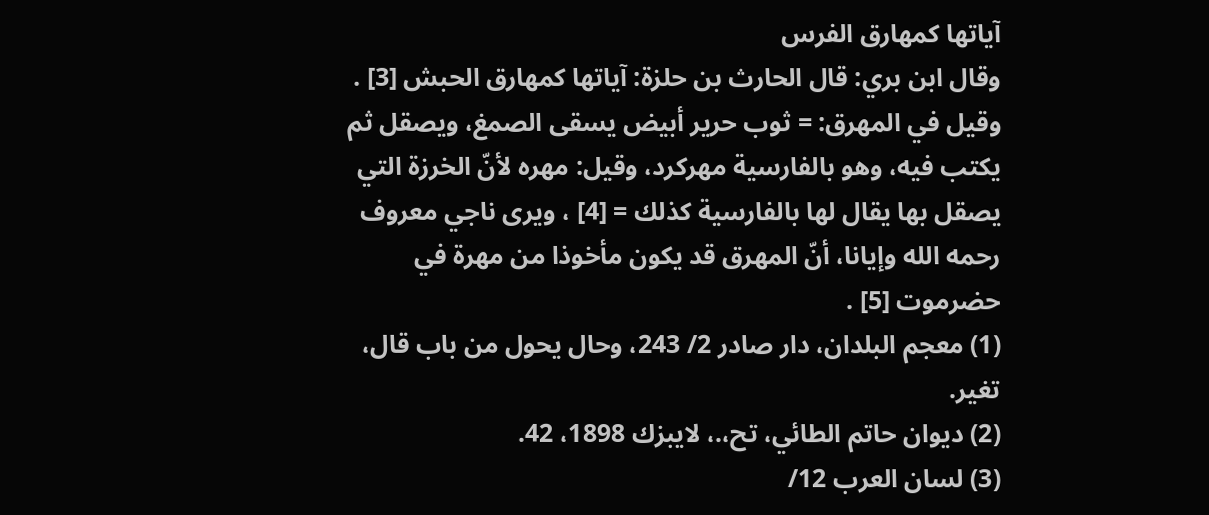آياتها كمهارق الفرس
وقال ابن بري: قال الحارث بن حلزة: آياتها كمهارق الحبش [3] .
وقيل في المهرق: = ثوب حرير أبيض يسقى الصمغ، ويصقل ثم يكتب فيه، وهو بالفارسية مهركرد، وقيل: مهره لأنّ الخرزة التي يصقل بها يقال لها بالفارسية كذلك = [4] ، ويرى ناجي معروف رحمه الله وإيانا، أنّ المهرق قد يكون مأخوذا من مهرة في حضرموت [5] .
(1) معجم البلدان، دار صادر 2/ 243، وحال يحول من باب قال، تغير.
(2) ديوان حاتم الطائي، تح،.، لايبزك 1898، 42.
(3) لسان العرب 12/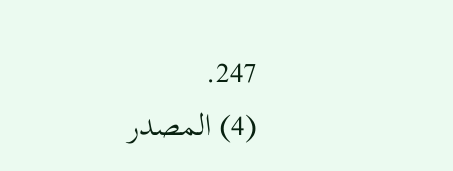247.
(4) المصدر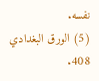نفسه.
(5) الورق البغدادي 408.